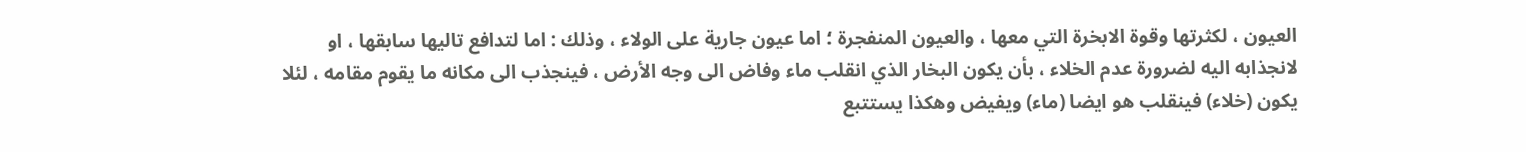العيون ، لكثرتها وقوة الابخرة التي معها ، والعيون المنفجرة ؛ اما عيون جارية على الولاء ، وذلك : اما لتدافع تاليها سابقها ، او لانجذابه اليه لضرورة عدم الخلاء ، بأن يكون البخار الذي انقلب ماء وفاض الى وجه الأرض ، فينجذب الى مكانه ما يقوم مقامه ، لئلا يكون (خلاء) فينقلب هو ايضا (ماء) ويفيض وهكذا يستتبع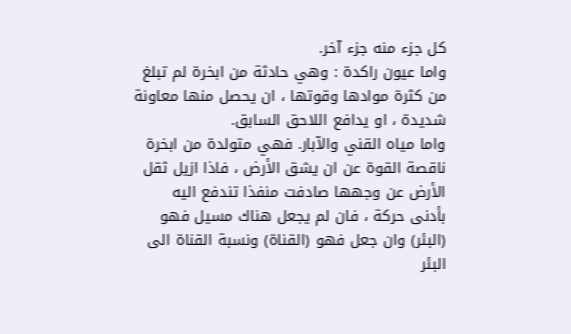كل جزء منه جزء آخر.
واما عيون راكدة : وهي حادثة من ابخرة لم تبلغ من كثرة موادها وقوتها ، ان يحصل منها معاونة شديدة ، او يدافع اللاحق السابق.
واما مياه القني والآبار. فهي متولدة من ابخرة ناقصة القوة عن ان يشق الأرض ، فاذا ازيل ثقل الأرض عن وجهها صادفت منفذا تندفع اليه بأدنى حركة ، فان لم يجعل هناك مسيل فهو (البئر) وان جعل فهو (القناة) ونسبة القناة الى البئر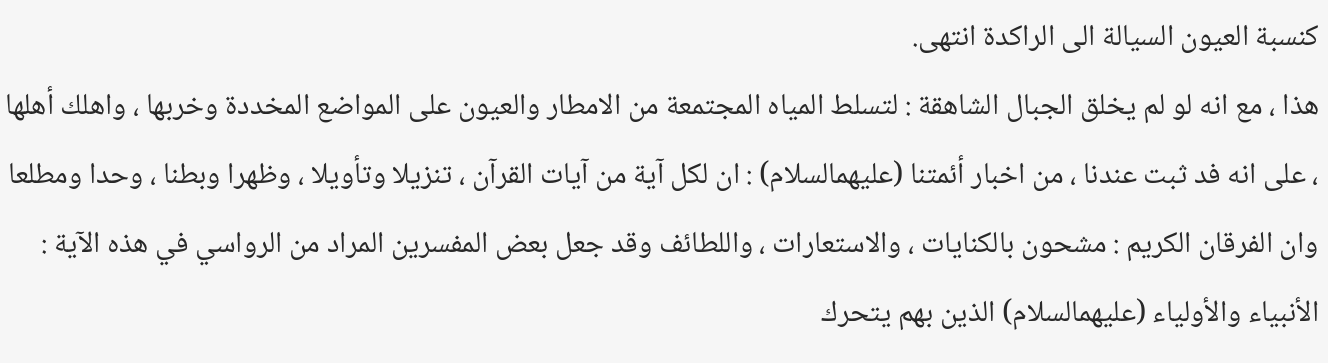كنسبة العيون السيالة الى الراكدة انتهى.
هذا ، مع انه لو لم يخلق الجبال الشاهقة : لتسلط المياه المجتمعة من الامطار والعيون على المواضع المخددة وخربها ، واهلك أهلها ، على انه فد ثبت عندنا ، من اخبار أئمتنا (عليهمالسلام) : ان لكل آية من آيات القرآن ، تنزيلا وتأويلا ، وظهرا وبطنا ، وحدا ومطلعا وان الفرقان الكريم : مشحون بالكنايات ، والاستعارات ، واللطائف وقد جعل بعض المفسرين المراد من الرواسي في هذه الآية : الأنبياء والأولياء (عليهمالسلام) الذين بهم يتحرك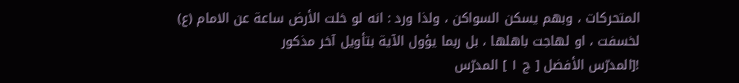المتحركات ، وبهم يسكن السواكن ، ولذا ورد : انه لو خلت الأرض ساعة عن الامام (ع) لخسفت ، او لهاجت باهلها ، بل ربما يؤول الآية بتأويل آخر مذكور
![المدرّس الأفضل [ ج ١ ] المدرّس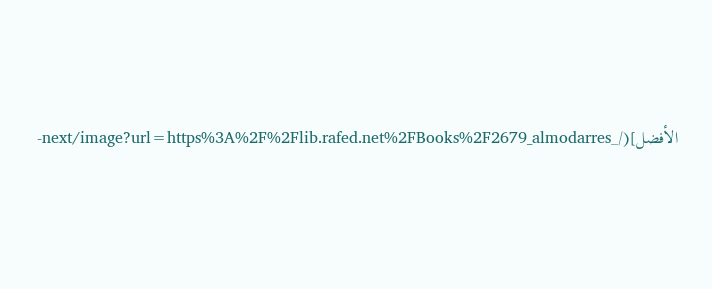الأفضل](/_next/image?url=https%3A%2F%2Flib.rafed.net%2FBooks%2F2679_almodarres-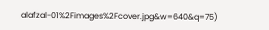alafzal-01%2Fimages%2Fcover.jpg&w=640&q=75)